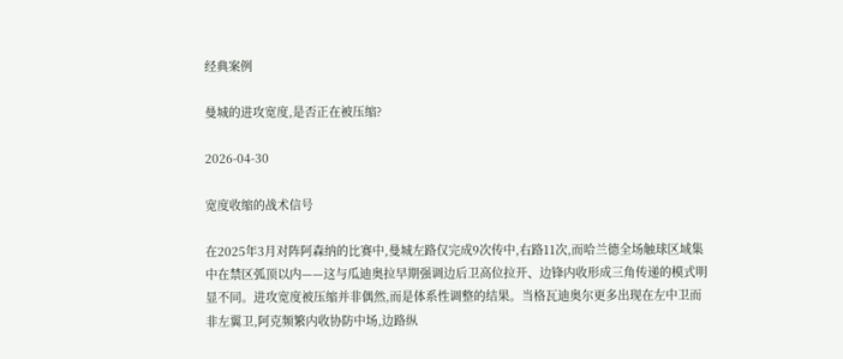经典案例

曼城的进攻宽度,是否正在被压缩?

2026-04-30

宽度收缩的战术信号

在2025年3月对阵阿森纳的比赛中,曼城左路仅完成9次传中,右路11次,而哈兰德全场触球区域集中在禁区弧顶以内——这与瓜迪奥拉早期强调边后卫高位拉开、边锋内收形成三角传递的模式明显不同。进攻宽度被压缩并非偶然,而是体系性调整的结果。当格瓦迪奥尔更多出现在左中卫而非左翼卫,阿克频繁内收协防中场,边路纵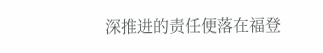深推进的责任便落在福登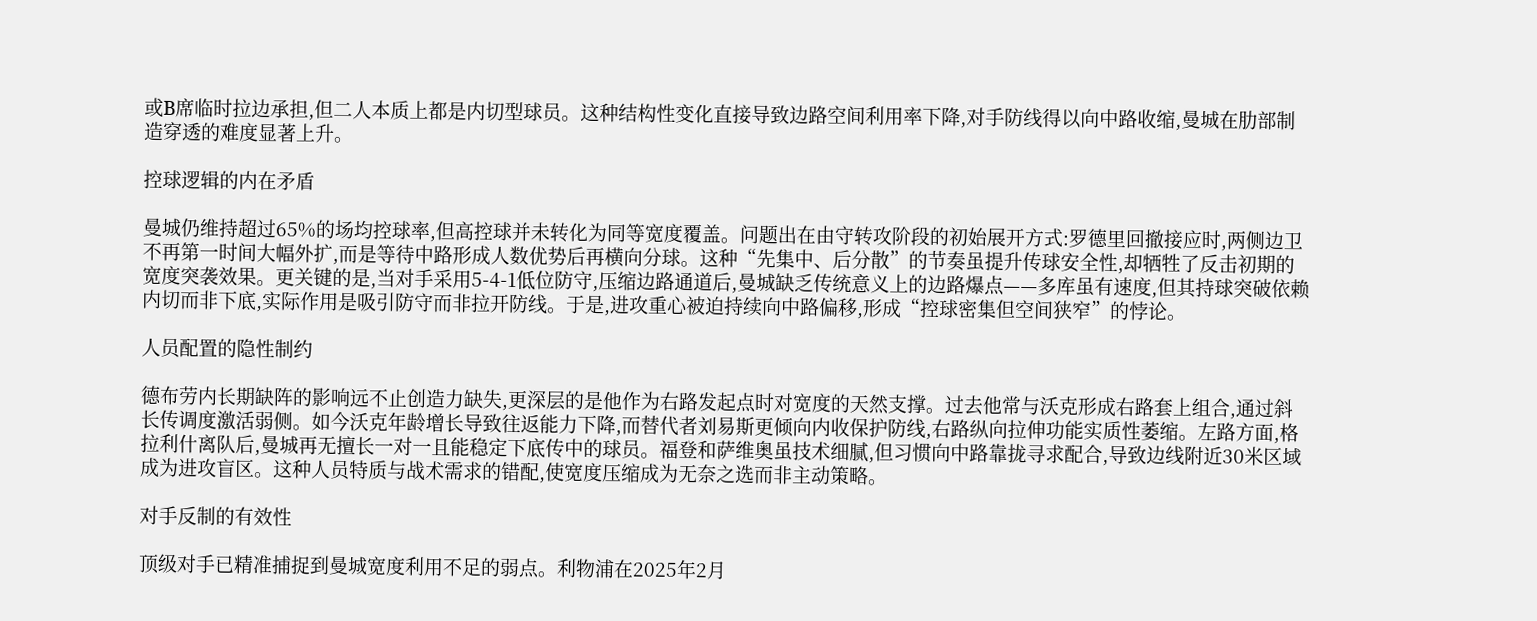或B席临时拉边承担,但二人本质上都是内切型球员。这种结构性变化直接导致边路空间利用率下降,对手防线得以向中路收缩,曼城在肋部制造穿透的难度显著上升。

控球逻辑的内在矛盾

曼城仍维持超过65%的场均控球率,但高控球并未转化为同等宽度覆盖。问题出在由守转攻阶段的初始展开方式:罗德里回撤接应时,两侧边卫不再第一时间大幅外扩,而是等待中路形成人数优势后再横向分球。这种“先集中、后分散”的节奏虽提升传球安全性,却牺牲了反击初期的宽度突袭效果。更关键的是,当对手采用5-4-1低位防守,压缩边路通道后,曼城缺乏传统意义上的边路爆点——多库虽有速度,但其持球突破依赖内切而非下底,实际作用是吸引防守而非拉开防线。于是,进攻重心被迫持续向中路偏移,形成“控球密集但空间狭窄”的悖论。

人员配置的隐性制约

德布劳内长期缺阵的影响远不止创造力缺失,更深层的是他作为右路发起点时对宽度的天然支撑。过去他常与沃克形成右路套上组合,通过斜长传调度激活弱侧。如今沃克年龄增长导致往返能力下降,而替代者刘易斯更倾向内收保护防线,右路纵向拉伸功能实质性萎缩。左路方面,格拉利什离队后,曼城再无擅长一对一且能稳定下底传中的球员。福登和萨维奥虽技术细腻,但习惯向中路靠拢寻求配合,导致边线附近30米区域成为进攻盲区。这种人员特质与战术需求的错配,使宽度压缩成为无奈之选而非主动策略。

对手反制的有效性

顶级对手已精准捕捉到曼城宽度利用不足的弱点。利物浦在2025年2月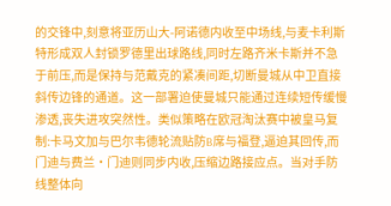的交锋中,刻意将亚历山大-阿诺德内收至中场线,与麦卡利斯特形成双人封锁罗德里出球路线,同时左路齐米卡斯并不急于前压,而是保持与范戴克的紧凑间距,切断曼城从中卫直接斜传边锋的通道。这一部署迫使曼城只能通过连续短传缓慢渗透,丧失进攻突然性。类似策略在欧冠淘汰赛中被皇马复制:卡马文加与巴尔韦德轮流贴防B席与福登,逼迫其回传,而门迪与费兰·门迪则同步内收,压缩边路接应点。当对手防线整体向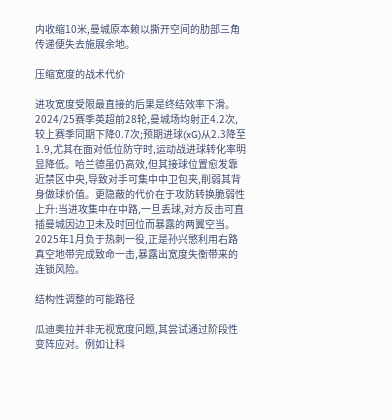内收缩10米,曼城原本赖以撕开空间的肋部三角传递便失去施展余地。

压缩宽度的战术代价

进攻宽度受限最直接的后果是终结效率下滑。2024/25赛季英超前28轮,曼城场均射正4.2次,较上赛季同期下降0.7次;预期进球(xG)从2.3降至1.9,尤其在面对低位防守时,运动战进球转化率明显降低。哈兰德虽仍高效,但其接球位置愈发靠近禁区中央,导致对手可集中中卫包夹,削弱其背身做球价值。更隐蔽的代价在于攻防转换脆弱性上升:当进攻集中在中路,一旦丢球,对方反击可直插曼城因边卫未及时回位而暴露的两翼空当。2025年1月负于热刺一役,正是孙兴慜利用右路真空地带完成致命一击,暴露出宽度失衡带来的连锁风险。

结构性调整的可能路径

瓜迪奥拉并非无视宽度问题,其尝试通过阶段性变阵应对。例如让科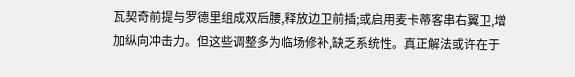瓦契奇前提与罗德里组成双后腰,释放边卫前插;或启用麦卡蒂客串右翼卫,增加纵向冲击力。但这些调整多为临场修补,缺乏系统性。真正解法或许在于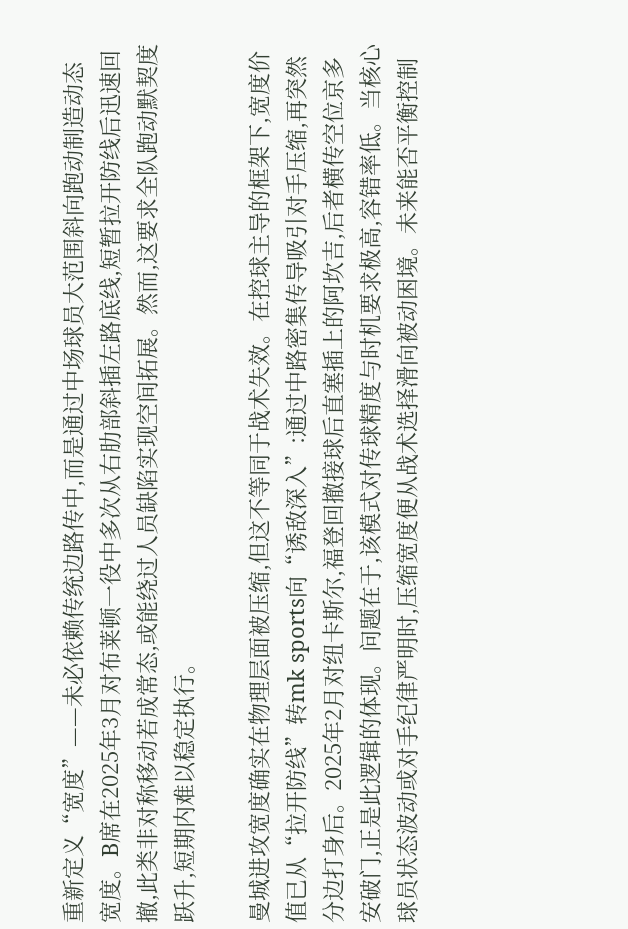重新定义“宽度”——未必依赖传统边路传中,而是通过中场球员大范围斜向跑动制造动态宽度。B席在2025年3月对布莱顿一役中多次从右肋部斜插左路底线,短暂拉开防线后迅速回撤,此类非对称移动若成常态,或能绕过人员缺陷实现空间拓展。然而,这要求全队跑动默契度跃升,短期内难以稳定执行。

曼城进攻宽度确实在物理层面被压缩,但这不等同于战术失效。在控球主导的框架下,宽度价值已从“拉开防线”转mk sports向“诱敌深入”:通过中路密集传导吸引对手压缩,再突然分边打身后。2025年2月对纽卡斯尔,福登回撤接球后直塞插上的阿坎吉,后者横传空位京多安破门,正是此逻辑的体现。问题在于,该模式对传球精度与时机要求极高,容错率低。当核心球员状态波动或对手纪律严明时,压缩宽度便从战术选择滑向被动困境。未来能否平衡控制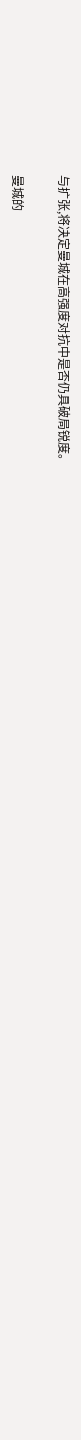与扩张,将决定曼城在高强度对抗中是否仍具破局锐度。

曼城的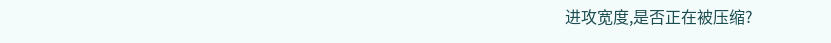进攻宽度,是否正在被压缩?